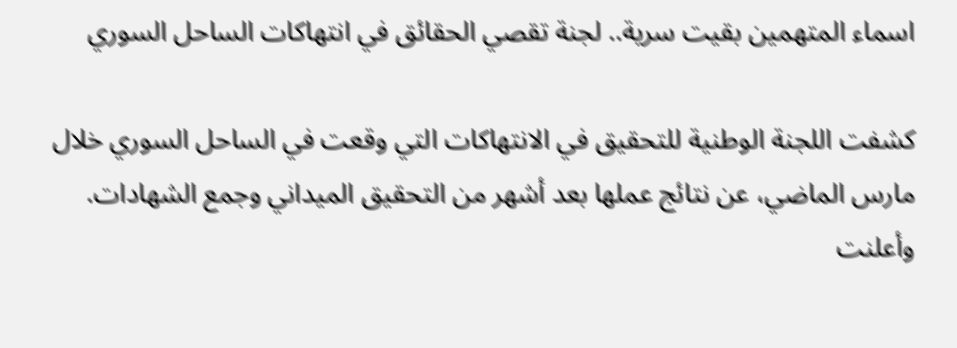اسماء المتهمين بقيت سرية.. لجنة تقصي الحقائق في انتهاكات الساحل السوري

كشفت اللجنة الوطنية للتحقيق في الانتهاكات التي وقعت في الساحل السوري خلال مارس الماضي، عن نتائج عملها بعد أشهر من التحقيق الميداني وجمع الشهادات. وأعلنت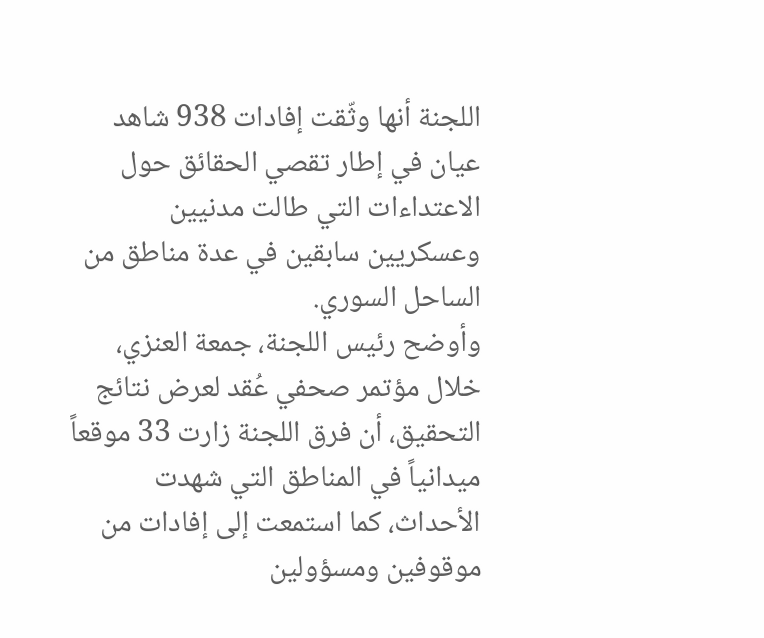اللجنة أنها وثّقت إفادات 938 شاهد عيان في إطار تقصي الحقائق حول الاعتداءات التي طالت مدنيين وعسكريين سابقين في عدة مناطق من الساحل السوري.
وأوضح رئيس اللجنة، جمعة العنزي، خلال مؤتمر صحفي عُقد لعرض نتائج التحقيق، أن فرق اللجنة زارت 33 موقعاً ميدانياً في المناطق التي شهدت الأحداث، كما استمعت إلى إفادات من موقوفين ومسؤولين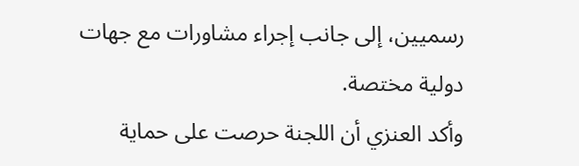رسميين، إلى جانب إجراء مشاورات مع جهات دولية مختصة.
وأكد العنزي أن اللجنة حرصت على حماية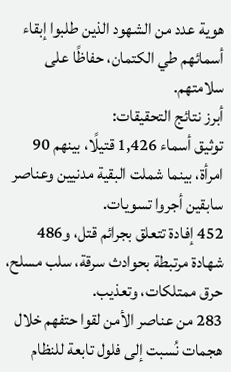هوية عدد من الشهود الذين طلبوا إبقاء أسمائهم طي الكتمان، حفاظًا على سلامتهم.
أبرز نتائج التحقيقات:
توثيق أسماء 1,426 قتيلًا، بينهم 90 امرأة، بينما شملت البقية مدنيين وعناصر سابقين أجروا تسويات.
452 إفادة تتعلق بجرائم قتل، و486 شهادة مرتبطة بحوادث سرقة، سلب مسلح، حرق ممتلكات، وتعذيب.
283 من عناصر الأمن لقوا حتفهم خلال هجمات نُسبت إلى فلول تابعة للنظام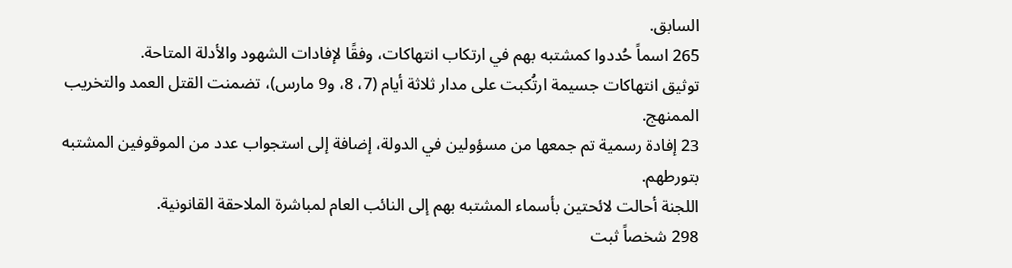السابق.
265 اسماً حُددوا كمشتبه بهم في ارتكاب انتهاكات، وفقًا لإفادات الشهود والأدلة المتاحة.
توثيق انتهاكات جسيمة ارتُكبت على مدار ثلاثة أيام (7، 8، و9 مارس)، تضمنت القتل العمد والتخريب الممنهج.
23 إفادة رسمية تم جمعها من مسؤولين في الدولة، إضافة إلى استجواب عدد من الموقوفين المشتبه بتورطهم.
اللجنة أحالت لائحتين بأسماء المشتبه بهم إلى النائب العام لمباشرة الملاحقة القانونية.
298 شخصاً ثبت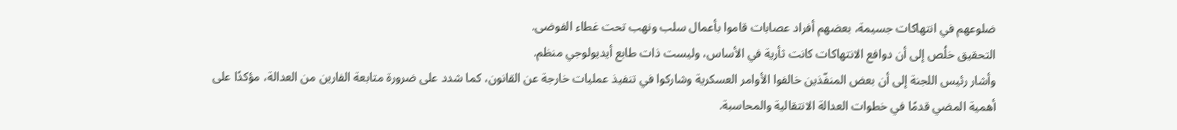ضلوعهم في انتهاكات جسيمة، بعضهم أفراد عصابات قاموا بأعمال سلب ونهب تحت غطاء الفوضى.
التحقيق خلُص إلى أن دوافع الانتهاكات كانت ثأرية في الأساس، وليست ذات طابع أيديولوجي منظم.
وأشار رئيس اللجنة إلى أن بعض المنفّذين خالفوا الأوامر العسكرية وشاركوا في تنفيذ عمليات خارجة عن القانون، كما شدد على ضرورة متابعة الفارين من العدالة، مؤكدًا على أهمية المضي قدمًا في خطوات العدالة الانتقالية والمحاسبة.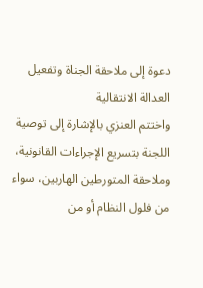دعوة إلى ملاحقة الجناة وتفعيل العدالة الانتقالية
واختتم العنزي بالإشارة إلى توصية اللجنة بتسريع الإجراءات القانونية، وملاحقة المتورطين الهاربين، سواء من فلول النظام أو من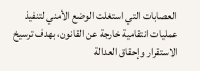العصابات التي استغلت الوضع الأمني لتنفيذ عمليات انتقامية خارجة عن القانون، بهدف ترسيخ الاستقرار وإحقاق العدالة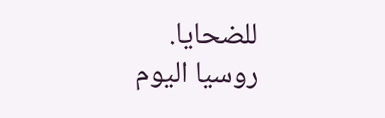للضحايا.
روسيا اليوم